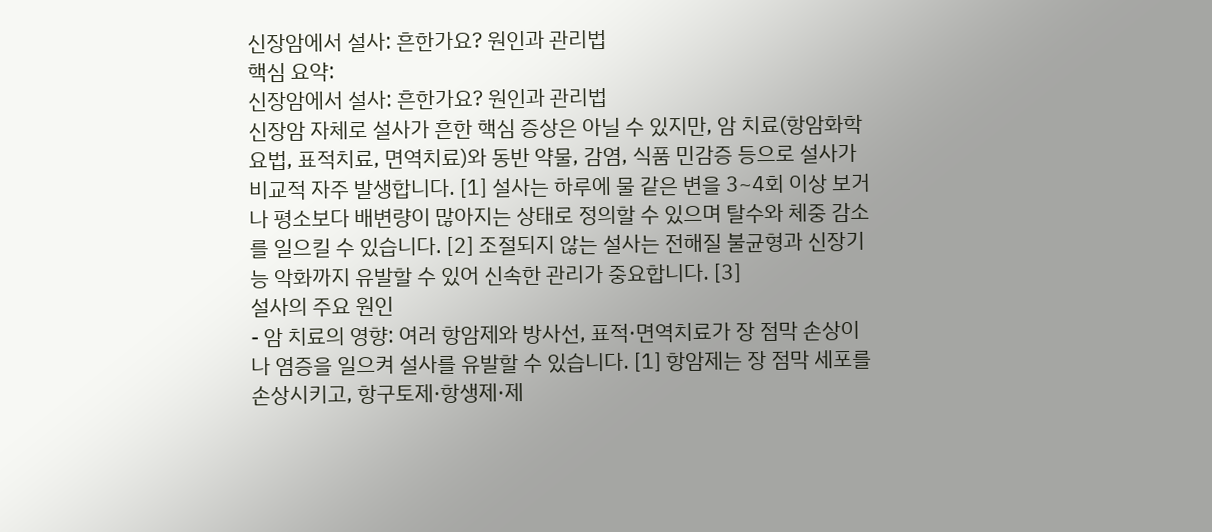신장암에서 설사: 흔한가요? 원인과 관리법
핵심 요약:
신장암에서 설사: 흔한가요? 원인과 관리법
신장암 자체로 설사가 흔한 핵심 증상은 아닐 수 있지만, 암 치료(항암화학요법, 표적치료, 면역치료)와 동반 약물, 감염, 식품 민감증 등으로 설사가 비교적 자주 발생합니다. [1] 설사는 하루에 물 같은 변을 3~4회 이상 보거나 평소보다 배변량이 많아지는 상태로 정의할 수 있으며 탈수와 체중 감소를 일으킬 수 있습니다. [2] 조절되지 않는 설사는 전해질 불균형과 신장기능 악화까지 유발할 수 있어 신속한 관리가 중요합니다. [3]
설사의 주요 원인
- 암 치료의 영향: 여러 항암제와 방사선, 표적·면역치료가 장 점막 손상이나 염증을 일으켜 설사를 유발할 수 있습니다. [1] 항암제는 장 점막 세포를 손상시키고, 항구토제·항생제·제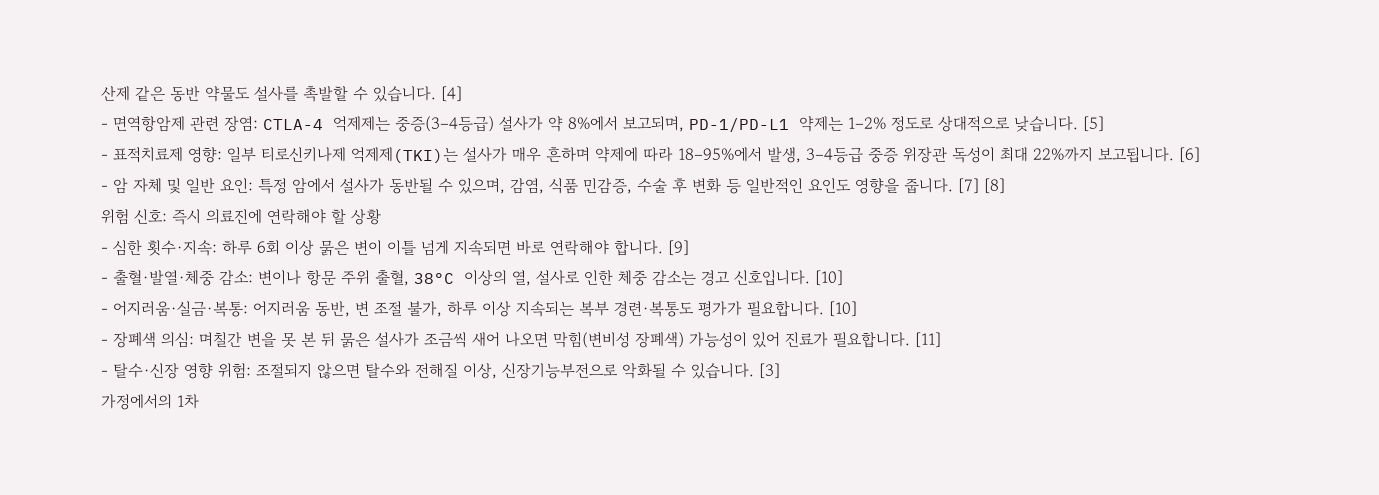산제 같은 동반 약물도 설사를 촉발할 수 있습니다. [4]
- 면역항암제 관련 장염: CTLA-4 억제제는 중증(3–4등급) 설사가 약 8%에서 보고되며, PD-1/PD-L1 약제는 1–2% 정도로 상대적으로 낮습니다. [5]
- 표적치료제 영향: 일부 티로신키나제 억제제(TKI)는 설사가 매우 흔하며 약제에 따라 18–95%에서 발생, 3–4등급 중증 위장관 독성이 최대 22%까지 보고됩니다. [6]
- 암 자체 및 일반 요인: 특정 암에서 설사가 동반될 수 있으며, 감염, 식품 민감증, 수술 후 변화 등 일반적인 요인도 영향을 줍니다. [7] [8]
위험 신호: 즉시 의료진에 연락해야 할 상황
- 심한 횟수·지속: 하루 6회 이상 묽은 변이 이틀 넘게 지속되면 바로 연락해야 합니다. [9]
- 출혈·발열·체중 감소: 변이나 항문 주위 출혈, 38°C 이상의 열, 설사로 인한 체중 감소는 경고 신호입니다. [10]
- 어지러움·실금·복통: 어지러움 동반, 변 조절 불가, 하루 이상 지속되는 복부 경련·복통도 평가가 필요합니다. [10]
- 장폐색 의심: 며칠간 변을 못 본 뒤 묽은 설사가 조금씩 새어 나오면 막힘(변비성 장폐색) 가능성이 있어 진료가 필요합니다. [11]
- 탈수·신장 영향 위험: 조절되지 않으면 탈수와 전해질 이상, 신장기능부전으로 악화될 수 있습니다. [3]
가정에서의 1차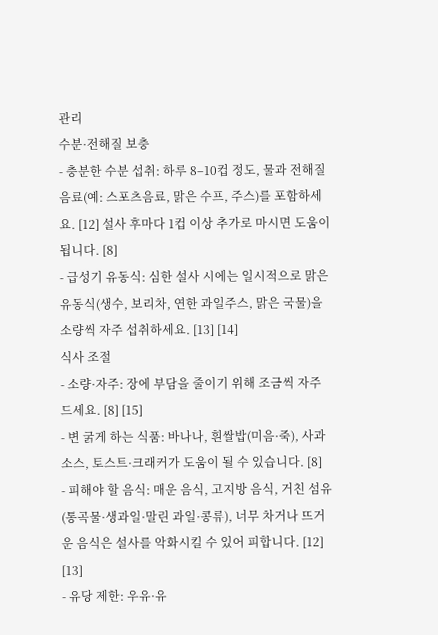관리
수분·전해질 보충
- 충분한 수분 섭취: 하루 8–10컵 정도, 물과 전해질 음료(예: 스포츠음료, 맑은 수프, 주스)를 포함하세요. [12] 설사 후마다 1컵 이상 추가로 마시면 도움이 됩니다. [8]
- 급성기 유동식: 심한 설사 시에는 일시적으로 맑은 유동식(생수, 보리차, 연한 과일주스, 맑은 국물)을 소량씩 자주 섭취하세요. [13] [14]
식사 조절
- 소량·자주: 장에 부담을 줄이기 위해 조금씩 자주 드세요. [8] [15]
- 변 굵게 하는 식품: 바나나, 흰쌀밥(미음·죽), 사과 소스, 토스트·크래커가 도움이 될 수 있습니다. [8]
- 피해야 할 음식: 매운 음식, 고지방 음식, 거친 섬유(통곡물·생과일·말린 과일·콩류), 너무 차거나 뜨거운 음식은 설사를 악화시킬 수 있어 피합니다. [12] [13]
- 유당 제한: 우유·유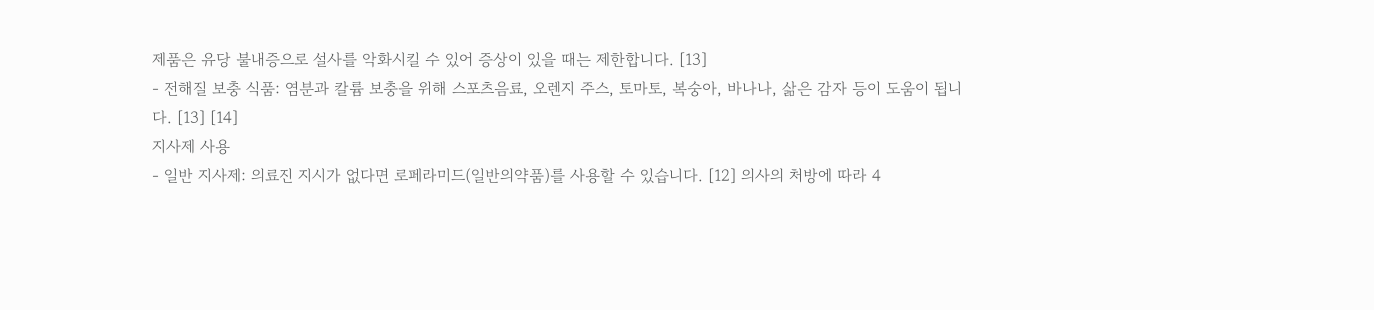제품은 유당 불내증으로 설사를 악화시킬 수 있어 증상이 있을 때는 제한합니다. [13]
- 전해질 보충 식품: 염분과 칼륨 보충을 위해 스포츠음료, 오렌지 주스, 토마토, 복숭아, 바나나, 삶은 감자 등이 도움이 됩니다. [13] [14]
지사제 사용
- 일반 지사제: 의료진 지시가 없다면 로페라미드(일반의약품)를 사용할 수 있습니다. [12] 의사의 처방에 따라 4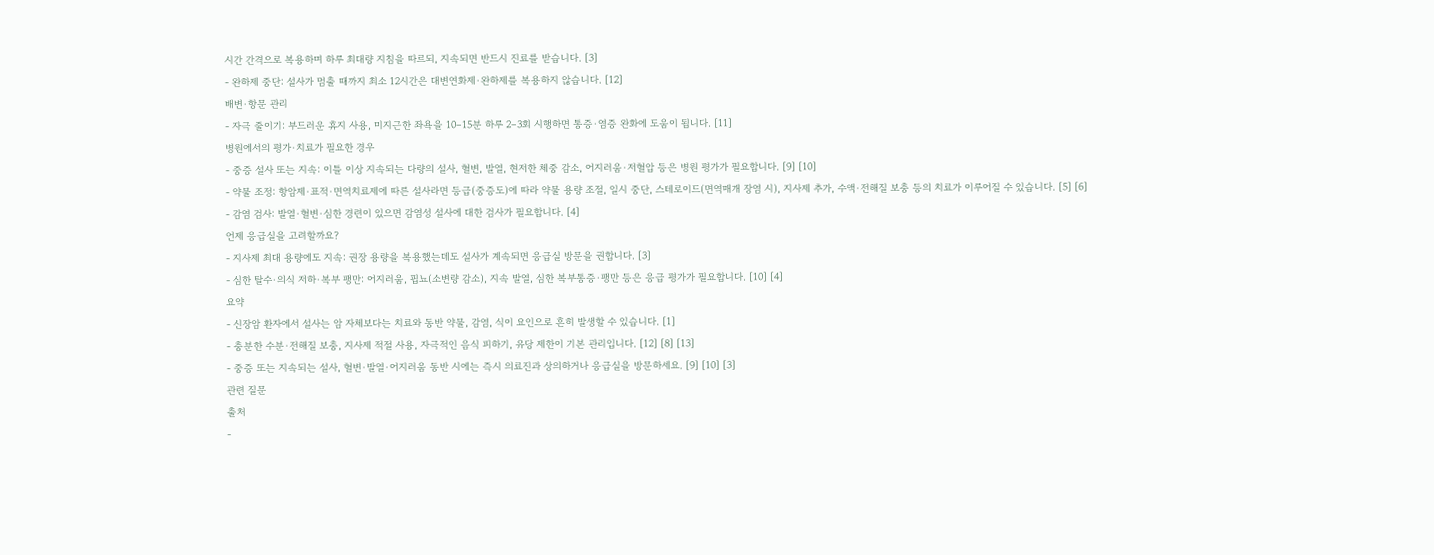시간 간격으로 복용하며 하루 최대량 지침을 따르되, 지속되면 반드시 진료를 받습니다. [3]
- 완하제 중단: 설사가 멈출 때까지 최소 12시간은 대변연화제·완하제를 복용하지 않습니다. [12]
배변·항문 관리
- 자극 줄이기: 부드러운 휴지 사용, 미지근한 좌욕을 10–15분 하루 2–3회 시행하면 통증·염증 완화에 도움이 됩니다. [11]
병원에서의 평가·치료가 필요한 경우
- 중증 설사 또는 지속: 이틀 이상 지속되는 다량의 설사, 혈변, 발열, 현저한 체중 감소, 어지러움·저혈압 등은 병원 평가가 필요합니다. [9] [10]
- 약물 조정: 항암제·표적·면역치료제에 따른 설사라면 등급(중증도)에 따라 약물 용량 조절, 일시 중단, 스테로이드(면역매개 장염 시), 지사제 추가, 수액·전해질 보충 등의 치료가 이루어질 수 있습니다. [5] [6]
- 감염 검사: 발열·혈변·심한 경련이 있으면 감염성 설사에 대한 검사가 필요합니다. [4]
언제 응급실을 고려할까요?
- 지사제 최대 용량에도 지속: 권장 용량을 복용했는데도 설사가 계속되면 응급실 방문을 권합니다. [3]
- 심한 탈수·의식 저하·복부 팽만: 어지러움, 핍뇨(소변량 감소), 지속 발열, 심한 복부통증·팽만 등은 응급 평가가 필요합니다. [10] [4]
요약
- 신장암 환자에서 설사는 암 자체보다는 치료와 동반 약물, 감염, 식이 요인으로 흔히 발생할 수 있습니다. [1]
- 충분한 수분·전해질 보충, 지사제 적절 사용, 자극적인 음식 피하기, 유당 제한이 기본 관리입니다. [12] [8] [13]
- 중증 또는 지속되는 설사, 혈변·발열·어지러움 동반 시에는 즉시 의료진과 상의하거나 응급실을 방문하세요. [9] [10] [3]
관련 질문
출처
-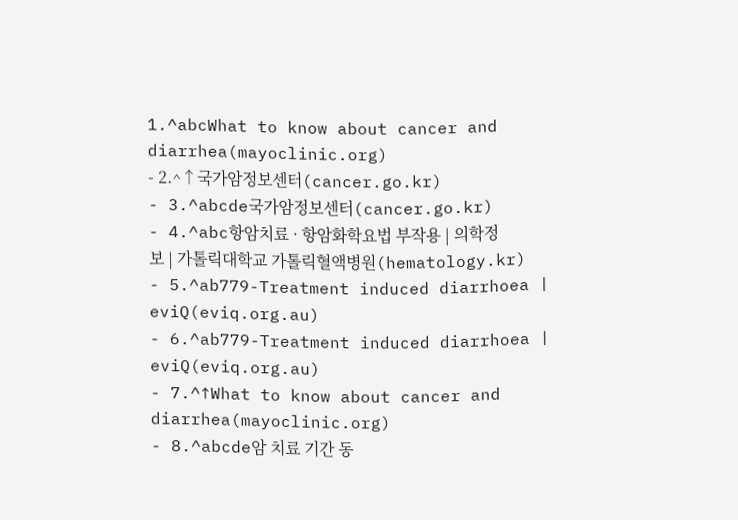1.^abcWhat to know about cancer and diarrhea(mayoclinic.org)
- 2.^↑국가암정보센터(cancer.go.kr)
- 3.^abcde국가암정보센터(cancer.go.kr)
- 4.^abc항암치료 · 항암화학요법 부작용 | 의학정보 | 가톨릭대학교 가톨릭혈액병원(hematology.kr)
- 5.^ab779-Treatment induced diarrhoea | eviQ(eviq.org.au)
- 6.^ab779-Treatment induced diarrhoea | eviQ(eviq.org.au)
- 7.^↑What to know about cancer and diarrhea(mayoclinic.org)
- 8.^abcde암 치료 기간 동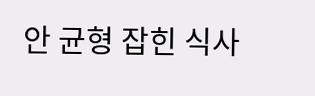안 균형 잡힌 식사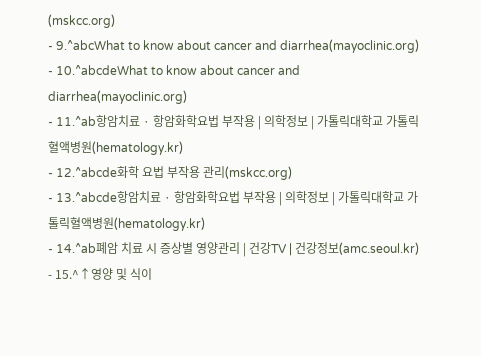(mskcc.org)
- 9.^abcWhat to know about cancer and diarrhea(mayoclinic.org)
- 10.^abcdeWhat to know about cancer and diarrhea(mayoclinic.org)
- 11.^ab항암치료 · 항암화학요법 부작용 | 의학정보 | 가톨릭대학교 가톨릭혈액병원(hematology.kr)
- 12.^abcde화학 요법 부작용 관리(mskcc.org)
- 13.^abcde항암치료 · 항암화학요법 부작용 | 의학정보 | 가톨릭대학교 가톨릭혈액병원(hematology.kr)
- 14.^ab폐암 치료 시 증상별 영양관리 | 건강TV | 건강정보(amc.seoul.kr)
- 15.^↑영양 및 식이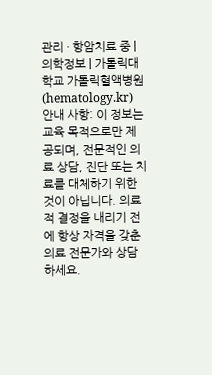관리 · 항암치료 중 | 의학정보 | 가톨릭대학교 가톨릭혈액병원(hematology.kr)
안내 사항: 이 정보는 교육 목적으로만 제공되며, 전문적인 의료 상담, 진단 또는 치료를 대체하기 위한 것이 아닙니다. 의료적 결정을 내리기 전에 항상 자격을 갖춘 의료 전문가와 상담하세요.